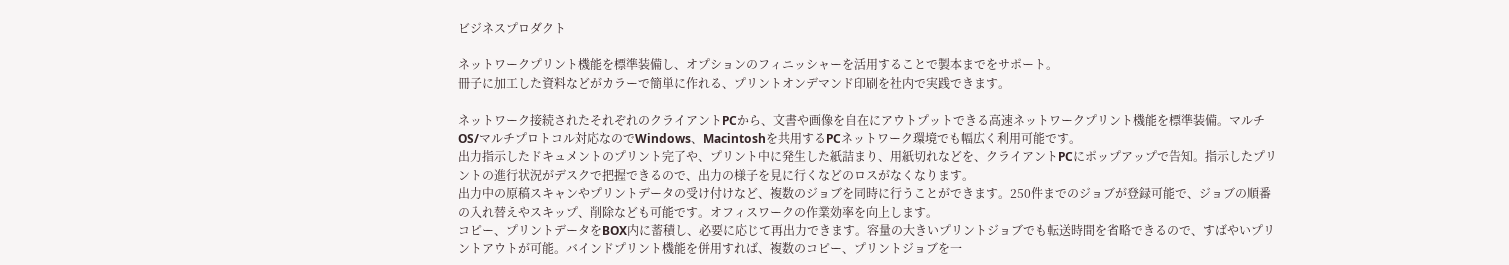ビジネスプロダクト

ネットワークプリント機能を標準装備し、オプションのフィニッシャーを活用することで製本までをサポート。
冊子に加工した資料などがカラーで簡単に作れる、プリントオンデマンド印刷を社内で実践できます。

ネットワーク接続されたそれぞれのクライアントPCから、文書や画像を自在にアウトプットできる高速ネットワークプリント機能を標準装備。マルチOS/マルチプロトコル対応なのでWindows、Macintoshを共用するPCネットワーク環境でも幅広く利用可能です。
出力指示したドキュメントのプリント完了や、プリント中に発生した紙詰まり、用紙切れなどを、クライアントPCにポップアップで告知。指示したプリントの進行状況がデスクで把握できるので、出力の様子を見に行くなどのロスがなくなります。
出力中の原稿スキャンやプリントデータの受け付けなど、複数のジョブを同時に行うことができます。250件までのジョブが登録可能で、ジョブの順番の入れ替えやスキップ、削除なども可能です。オフィスワークの作業効率を向上します。
コピー、プリントデータをBOX内に蓄積し、必要に応じて再出力できます。容量の大きいプリントジョブでも転送時間を省略できるので、すばやいプリントアウトが可能。バインドプリント機能を併用すれば、複数のコピー、プリントジョブを一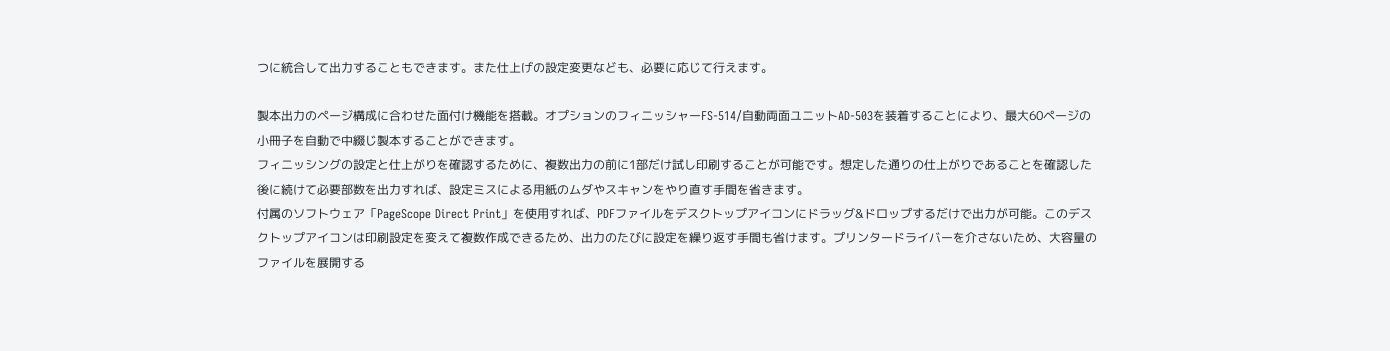つに統合して出力することもできます。また仕上げの設定変更なども、必要に応じて行えます。

製本出力のページ構成に合わせた面付け機能を搭載。オプションのフィニッシャーFS-514/自動両面ユニットAD-503を装着することにより、最大60ページの小冊子を自動で中綴じ製本することができます。
フィニッシングの設定と仕上がりを確認するために、複数出力の前に1部だけ試し印刷することが可能です。想定した通りの仕上がりであることを確認した後に続けて必要部数を出力すれば、設定ミスによる用紙のムダやスキャンをやり直す手間を省きます。
付属のソフトウェア「PageScope Direct Print」を使用すれば、PDFファイルをデスクトップアイコンにドラッグ&ドロップするだけで出力が可能。このデスクトップアイコンは印刷設定を変えて複数作成できるため、出力のたびに設定を繰り返す手間も省けます。プリンタードライバーを介さないため、大容量のファイルを展開する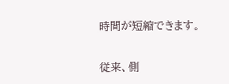時間が短縮できます。

従来、側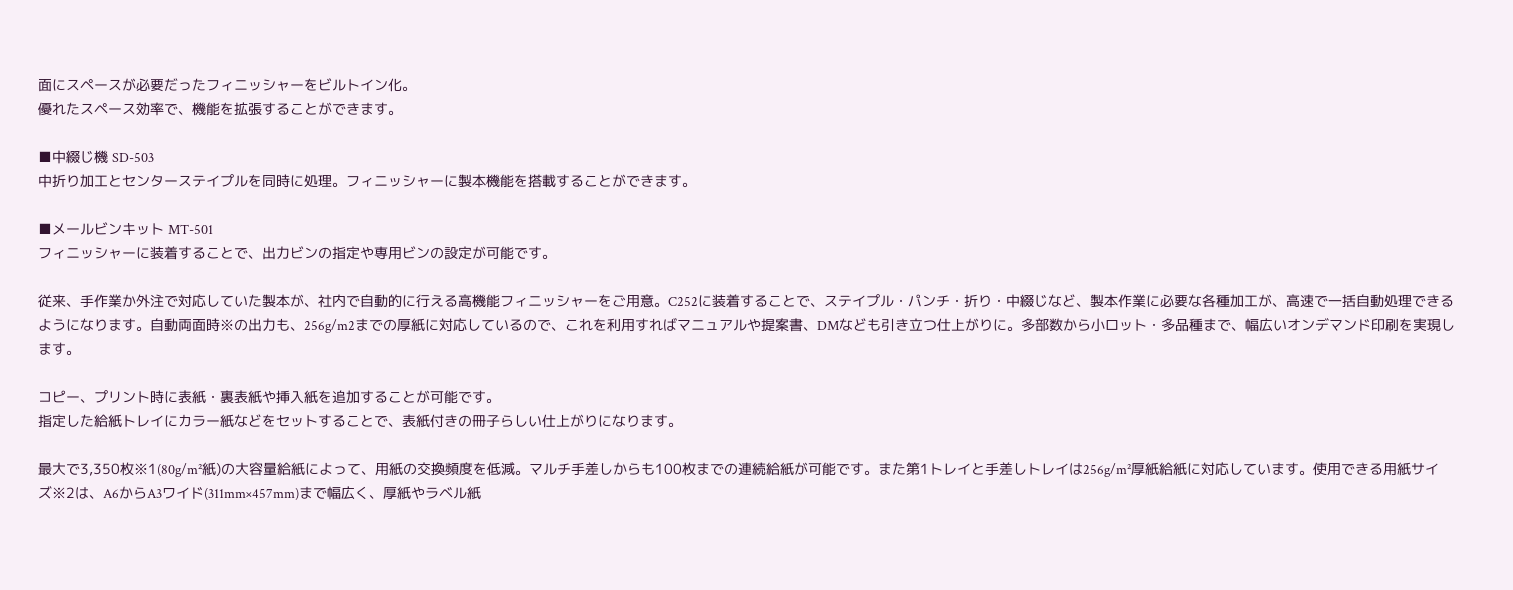面にスペースが必要だったフィニッシャーをビルトイン化。
優れたスペース効率で、機能を拡張することができます。

■中綴じ機 SD-503
中折り加工とセンターステイプルを同時に処理。フィニッシャーに製本機能を搭載することができます。

■メールビンキット MT-501
フィニッシャーに装着することで、出力ビンの指定や専用ビンの設定が可能です。

従来、手作業か外注で対応していた製本が、社内で自動的に行える高機能フィニッシャーをご用意。C252に装着することで、ステイプル・パンチ・折り・中綴じなど、製本作業に必要な各種加工が、高速で一括自動処理できるようになります。自動両面時※の出力も、256g/m2までの厚紙に対応しているので、これを利用すればマニュアルや提案書、DMなども引き立つ仕上がりに。多部数から小ロット・多品種まで、幅広いオンデマンド印刷を実現します。

コピー、プリント時に表紙・裏表紙や挿入紙を追加することが可能です。
指定した給紙トレイにカラー紙などをセットすることで、表紙付きの冊子らしい仕上がりになります。

最大で3,350枚※1(80g/m²紙)の大容量給紙によって、用紙の交換頻度を低減。マルチ手差しからも100枚までの連続給紙が可能です。また第1トレイと手差しトレイは256g/m²厚紙給紙に対応しています。使用できる用紙サイズ※2は、A6からA3ワイド(311mm×457mm)まで幅広く、厚紙やラベル紙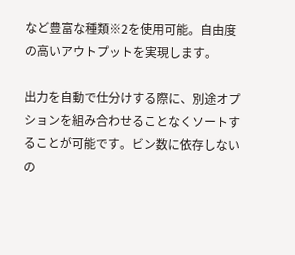など豊富な種類※2を使用可能。自由度の高いアウトプットを実現します。

出力を自動で仕分けする際に、別途オプションを組み合わせることなくソートすることが可能です。ビン数に依存しないの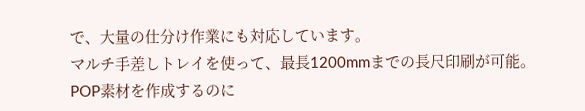で、大量の仕分け作業にも対応しています。
マルチ手差しトレイを使って、最長1200mmまでの長尺印刷が可能。POP素材を作成するのに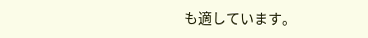も適しています。